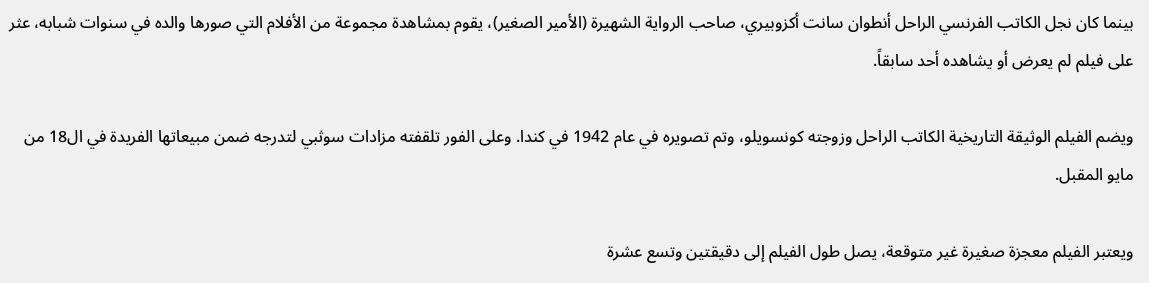بينما كان نجل الكاتب الفرنسي الراحل أنطوان سانت أكزوبيري، صاحب الرواية الشهيرة (الأمير الصغير)، يقوم بمشاهدة مجموعة من الأفلام التي صورها والده في سنوات شبابه، عثر على فيلم لم يعرض أو يشاهده أحد سابقاً.

ويضم الفيلم الوثيقة التاريخية الكاتب الراحل وزوجته كونسويلو، وتم تصويره في عام 1942 في كندا. وعلى الفور تلقفته مزادات سوثبي لتدرجه ضمن مبيعاتها الفريدة في ال18 من مايو المقبل.

ويعتبر الفيلم معجزة صغيرة غير متوقعة، يصل طول الفيلم إلى دقيقتين وتسع عشرة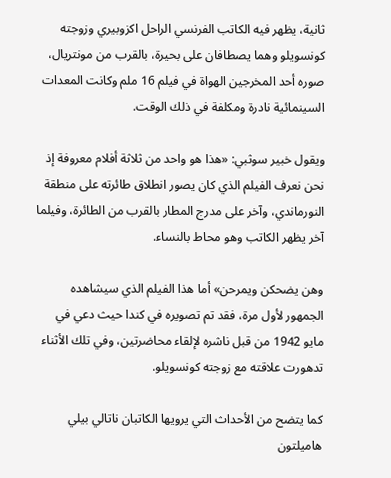ثانية، يظهر فيه الكاتب الفرنسي الراحل اكزوبيري وزوجته كونسويلو وهما يصطافان على بحيرة، بالقرب من مونتريال، صوره أحد المخرجين الهواة في فيلم 16 ملم وكانت المعدات السينمائية نادرة ومكلفة في ذلك الوقت.

ويقول خبير سوثبي: «هذا هو واحد من ثلاثة أفلام معروفة إذ نحن نعرف الفيلم الذي كان يصور انطلاق طائرته على منطقة النورماندي، وآخر على مدرج المطار بالقرب من الطائرة، وفيلما آخر يظهر الكاتب وهو محاط بالنساء.

وهن يضحكن ويمرحن» أما هذا الفيلم الذي سيشاهده الجمهور لأول مرة، فقد تم تصويره في كندا حيث دعي في مايو 1942 من قبل ناشره لإلقاء محاضرتين، وفي تلك الأثناء تدهورت علاقته مع زوجته كونسويلو.

كما يتضح من الأحداث التي يرويها الكاتبان ناتالي بيلي هاميلتون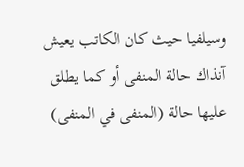وسيلفيا حيث كان الكاتب يعيش آنذاك حالة المنفى أو كما يطلق عليها حالة (المنفى في المنفى)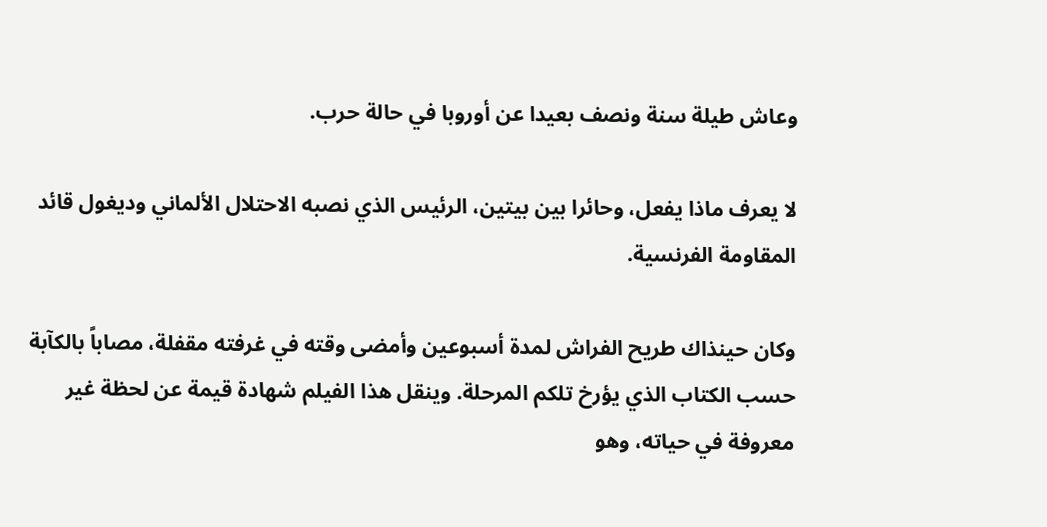وعاش طيلة سنة ونصف بعيدا عن أوروبا في حالة حرب.

لا يعرف ماذا يفعل، وحائرا بين بيتين، الرئيس الذي نصبه الاحتلال الألماني وديغول قائد المقاومة الفرنسية.

وكان حينذاك طريح الفراش لمدة أسبوعين وأمضى وقته في غرفته مقفلة، مصاباً بالكآبة حسب الكتاب الذي يؤرخ تلكم المرحلة. وينقل هذا الفيلم شهادة قيمة عن لحظة غير معروفة في حياته، وهو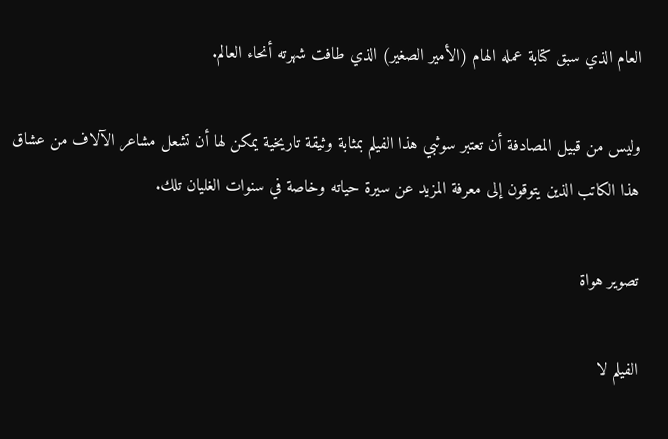العام الذي سبق كتابة عمله الهام (الأمير الصغير) الذي طافت شهرته أنحاء العالم.

وليس من قبيل المصادفة أن تعتبر سوثبي هذا الفيلم بمثابة وثيقة تاريخية يمكن لها أن تشعل مشاعر الآلاف من عشاق هذا الكاتب الذين يتوقون إلى معرفة المزيد عن سيرة حياته وخاصة في سنوات الغليان تلك.

تصوير هواة

الفيلم لا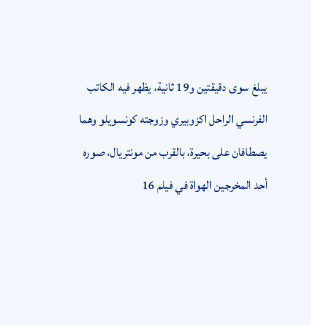يبلغ سوى دقيقتين و19 ثانية، يظهر فيه الكاتب الفرنسي الراحل اكزوبيري وزوجته كونسويلو وهما يصطافان على بحيرة، بالقرب من مونتريال، صوره أحد المخرجين الهواة في فيلم 16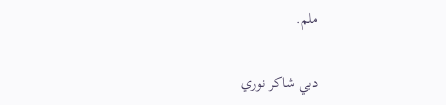ملم.

دبي شاكر نوري